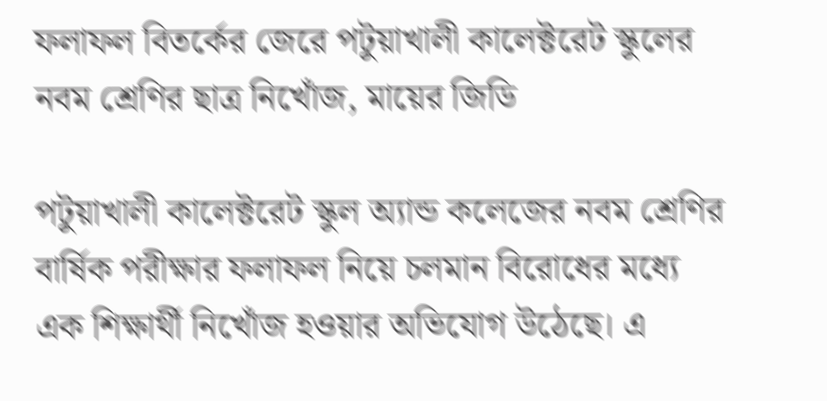ফলাফল বিতর্কের জেরে পটুয়াখালী কালেক্টরেট স্কুলের নবম শ্রেণির ছাত্র নিখোঁজ, মায়ের জিডি

পটুয়াখালী কালেক্টরেট স্কুল অ্যান্ড কলেজের নবম শ্রেণির বার্ষিক পরীক্ষার ফলাফল নিয়ে চলমান বিরোধের মধ্যে এক শিক্ষার্থী নিখোঁজ হওয়ার অভিযোগ উঠেছে। এ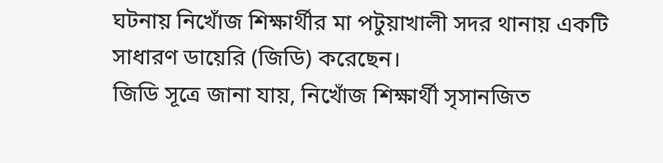ঘটনায় নিখোঁজ শিক্ষার্থীর মা পটুয়াখালী সদর থানায় একটি সাধারণ ডায়েরি (জিডি) করেছেন।
জিডি সূত্রে জানা যায়, নিখোঁজ শিক্ষার্থী সৃসানজিত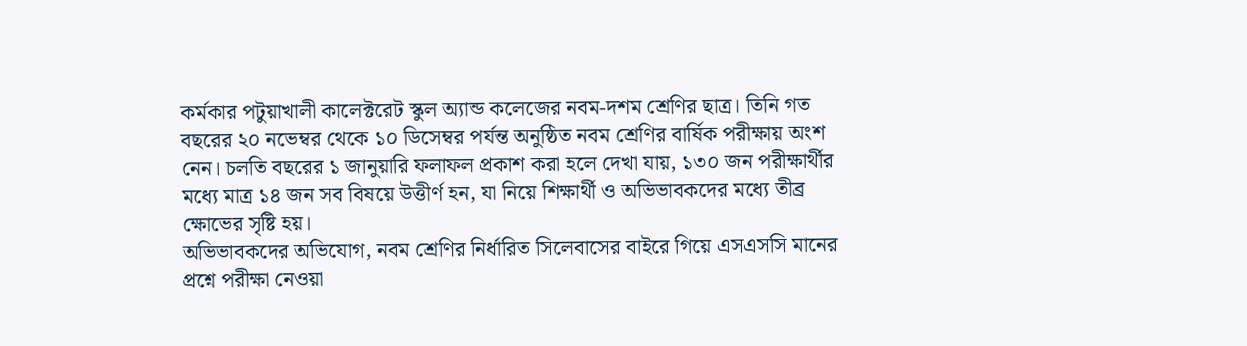কর্মকার পটুয়াখালী কালেক্টরেট স্কুল অ্যান্ড কলেজের নবম-দশম শ্রেণির ছাত্র। তিনি গত বছরের ২০ নভেম্বর থেকে ১০ ডিসেম্বর পর্যন্ত অনুষ্ঠিত নবম শ্রেণির বার্ষিক পরীক্ষায় অংশ নেন। চলতি বছরের ১ জানুয়ারি ফলাফল প্রকাশ করা হলে দেখা যায়, ১৩০ জন পরীক্ষার্থীর মধ্যে মাত্র ১৪ জন সব বিষয়ে উত্তীর্ণ হন, যা নিয়ে শিক্ষার্থী ও অভিভাবকদের মধ্যে তীব্র ক্ষোভের সৃষ্টি হয়।
অভিভাবকদের অভিযোগ, নবম শ্রেণির নির্ধারিত সিলেবাসের বাইরে গিয়ে এসএসসি মানের প্রশ্নে পরীক্ষা নেওয়া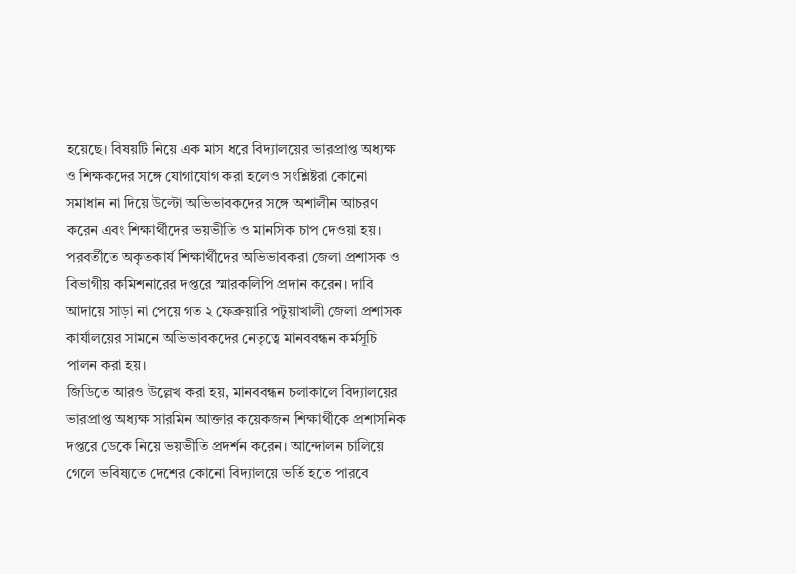হয়েছে। বিষয়টি নিয়ে এক মাস ধরে বিদ্যালয়ের ভারপ্রাপ্ত অধ্যক্ষ ও শিক্ষকদের সঙ্গে যোগাযোগ করা হলেও সংশ্লিষ্টরা কোনো সমাধান না দিয়ে উল্টো অভিভাবকদের সঙ্গে অশালীন আচরণ করেন এবং শিক্ষার্থীদের ভয়ভীতি ও মানসিক চাপ দেওয়া হয়।
পরবর্তীতে অকৃতকার্য শিক্ষার্থীদের অভিভাবকরা জেলা প্রশাসক ও বিভাগীয় কমিশনারের দপ্তরে স্মারকলিপি প্রদান করেন। দাবি আদায়ে সাড়া না পেয়ে গত ২ ফেব্রুয়ারি পটুয়াখালী জেলা প্রশাসক কার্যালয়ের সামনে অভিভাবকদের নেতৃত্বে মানববন্ধন কর্মসূচি পালন করা হয়।
জিডিতে আরও উল্লেখ করা হয়, মানববন্ধন চলাকালে বিদ্যালয়ের ভারপ্রাপ্ত অধ্যক্ষ সারমিন আক্তার কয়েকজন শিক্ষার্থীকে প্রশাসনিক দপ্তরে ডেকে নিয়ে ভয়ভীতি প্রদর্শন করেন। আন্দোলন চালিয়ে গেলে ভবিষ্যতে দেশের কোনো বিদ্যালয়ে ভর্তি হতে পারবে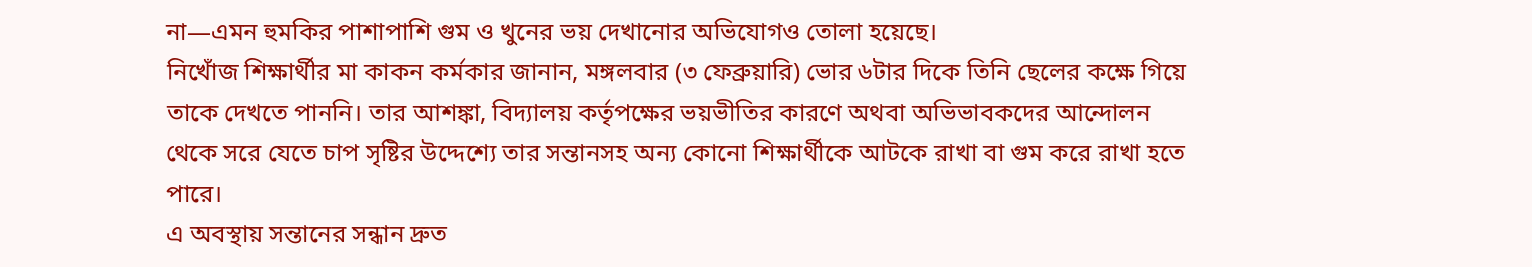না—এমন হুমকির পাশাপাশি গুম ও খুনের ভয় দেখানোর অভিযোগও তোলা হয়েছে।
নিখোঁজ শিক্ষার্থীর মা কাকন কর্মকার জানান, মঙ্গলবার (৩ ফেব্রুয়ারি) ভোর ৬টার দিকে তিনি ছেলের কক্ষে গিয়ে তাকে দেখতে পাননি। তার আশঙ্কা, বিদ্যালয় কর্তৃপক্ষের ভয়ভীতির কারণে অথবা অভিভাবকদের আন্দোলন থেকে সরে যেতে চাপ সৃষ্টির উদ্দেশ্যে তার সন্তানসহ অন্য কোনো শিক্ষার্থীকে আটকে রাখা বা গুম করে রাখা হতে পারে।
এ অবস্থায় সন্তানের সন্ধান দ্রুত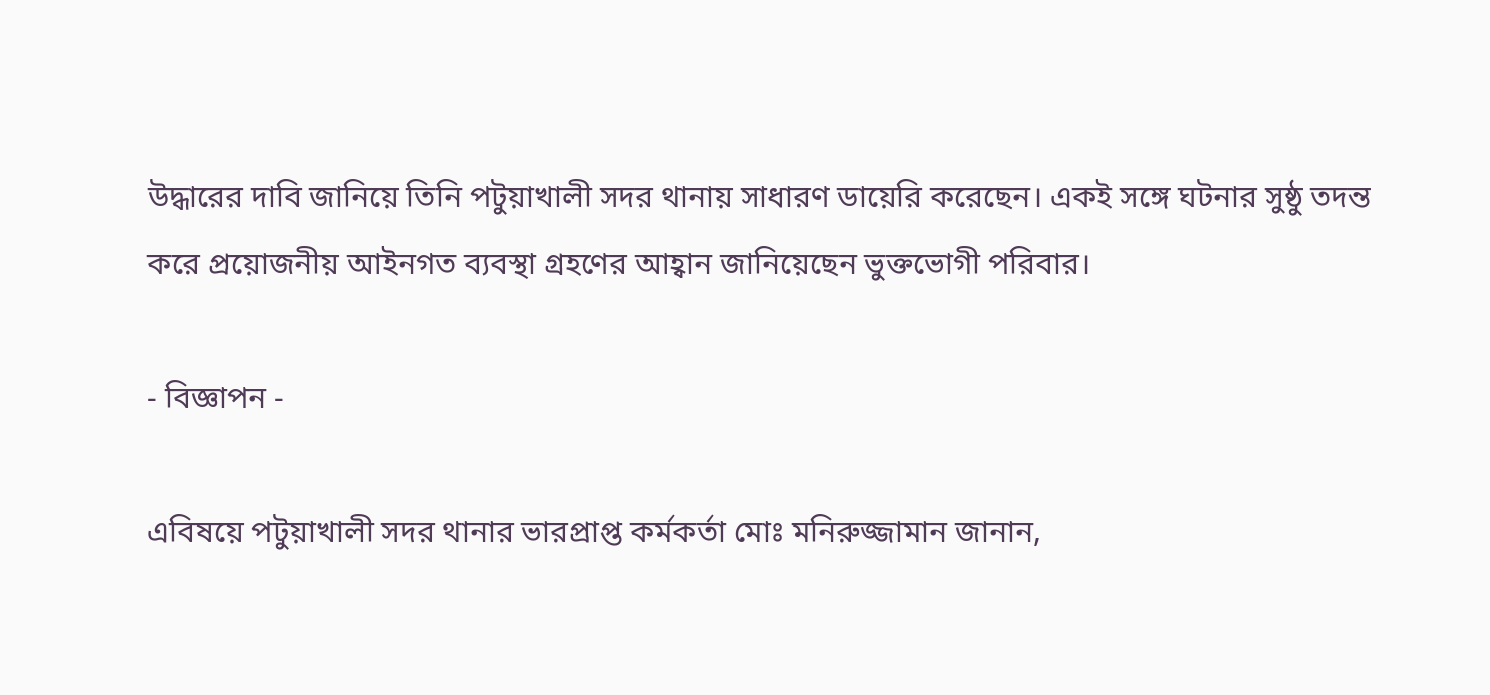উদ্ধারের দাবি জানিয়ে তিনি পটুয়াখালী সদর থানায় সাধারণ ডায়েরি করেছেন। একই সঙ্গে ঘটনার সুষ্ঠু তদন্ত করে প্রয়োজনীয় আইনগত ব্যবস্থা গ্রহণের আহ্বান জানিয়েছেন ভুক্তভোগী পরিবার।

- বিজ্ঞাপন -

এবিষয়ে পটুয়াখালী সদর থানার ভারপ্রাপ্ত কর্মকর্তা মোঃ মনিরুজ্জামান জানান,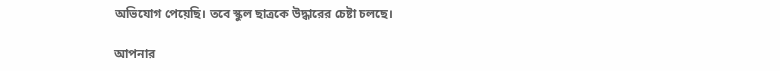অভিযোগ পেয়েছি। তবে স্কুল ছাত্রকে উদ্ধারের চেষ্টা চলছে।

আপনার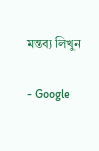মন্তব্য লিখুন

- Google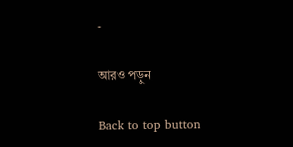-

আরও পড়ুন

Back to top button